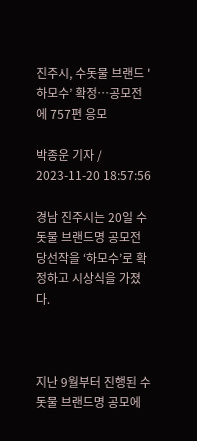진주시, 수돗물 브랜드 '하모수’ 확정…공모전에 757편 응모

박종운 기자 / 2023-11-20 18:57:56

경남 진주시는 20일 수돗물 브랜드명 공모전 당선작을 ‘하모수’로 확정하고 시상식을 가졌다.



지난 9월부터 진행된 수돗물 브랜드명 공모에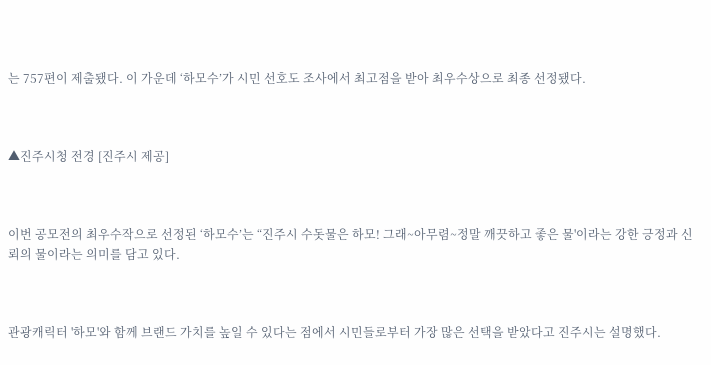는 757편이 제출됐다. 이 가운데 ‘하모수’가 시민 선호도 조사에서 최고점을 받아 최우수상으로 최종 선정됐다.



▲진주시청 전경 [진주시 제공]



이번 공모전의 최우수작으로 선정된 ‘하모수’는 “진주시 수돗물은 하모! 그래~아무렴~정말 깨끗하고 좋은 물'이라는 강한 긍정과 신뢰의 물이라는 의미를 담고 있다.



관광캐릭터 '하모'와 함께 브랜드 가치를 높일 수 있다는 점에서 시민들로부터 가장 많은 선택을 받았다고 진주시는 설명했다.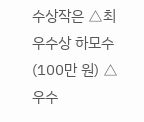수상작은 △최우수상 하모수(100만 원) △우수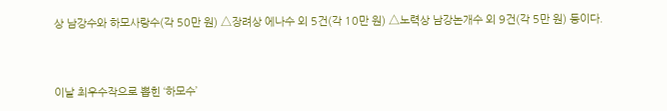상 남강수와 하모사랑수(각 50만 원) △장려상 에나수 외 5건(각 10만 원) △노력상 남강논개수 외 9건(각 5만 원) 등이다.



이날 최우수작으로 뽑힌 ‘하모수’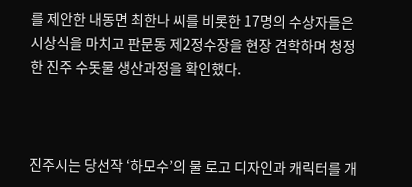를 제안한 내동면 최한나 씨를 비롯한 17명의 수상자들은 시상식을 마치고 판문동 제2정수장을 현장 견학하며 청정한 진주 수돗물 생산과정을 확인했다.



진주시는 당선작 ‘하모수’의 물 로고 디자인과 캐릭터를 개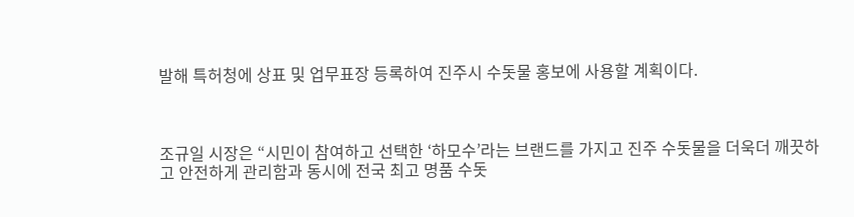발해 특허청에 상표 및 업무표장 등록하여 진주시 수돗물 홍보에 사용할 계획이다.



조규일 시장은 “시민이 참여하고 선택한 ‘하모수’라는 브랜드를 가지고 진주 수돗물을 더욱더 깨끗하고 안전하게 관리함과 동시에 전국 최고 명품 수돗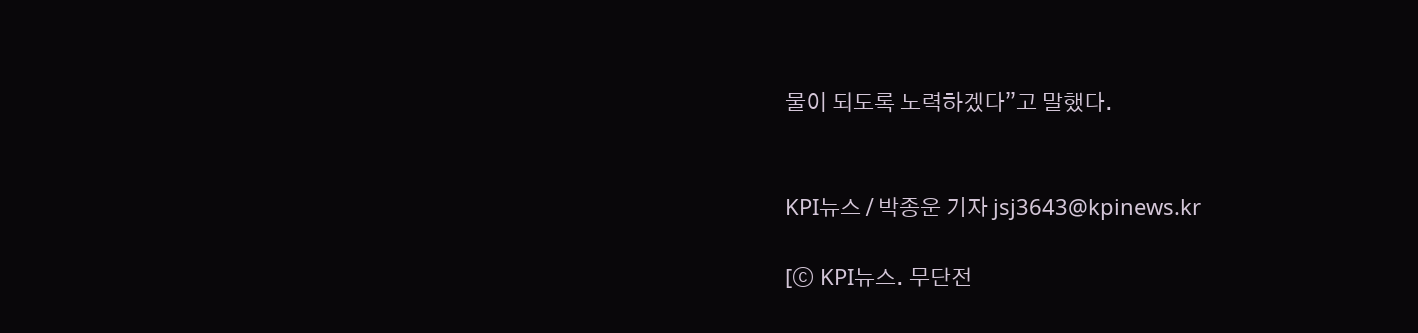물이 되도록 노력하겠다”고 말했다.


KPI뉴스 / 박종운 기자 jsj3643@kpinews.kr

[ⓒ KPI뉴스. 무단전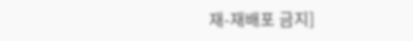재-재배포 금지]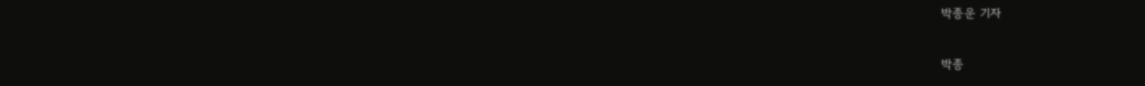박종운 기자

박종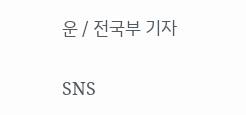운 / 전국부 기자

SNS